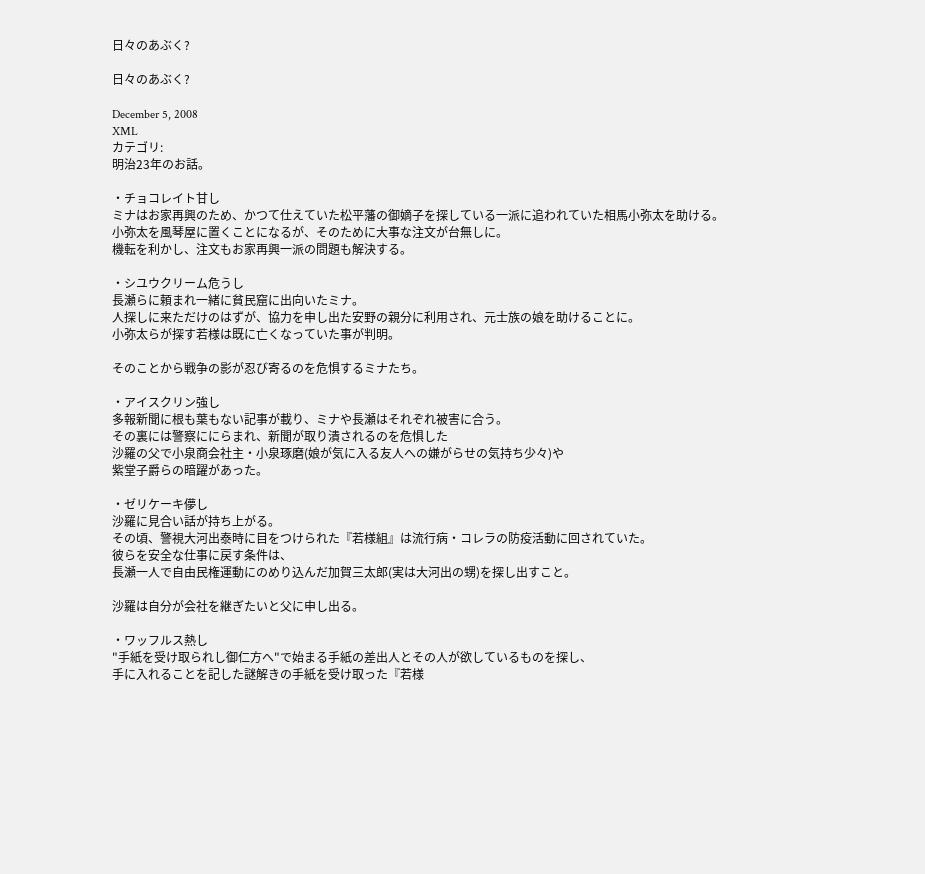日々のあぶく?

日々のあぶく?

December 5, 2008
XML
カテゴリ:
明治23年のお話。

・チョコレイト甘し
ミナはお家再興のため、かつて仕えていた松平藩の御嫡子を探している一派に追われていた相馬小弥太を助ける。
小弥太を風琴屋に置くことになるが、そのために大事な注文が台無しに。
機転を利かし、注文もお家再興一派の問題も解決する。

・シユウクリーム危うし
長瀬らに頼まれ一緒に貧民窟に出向いたミナ。
人探しに来ただけのはずが、協力を申し出た安野の親分に利用され、元士族の娘を助けることに。
小弥太らが探す若様は既に亡くなっていた事が判明。

そのことから戦争の影が忍び寄るのを危惧するミナたち。

・アイスクリン強し
多報新聞に根も葉もない記事が載り、ミナや長瀬はそれぞれ被害に合う。
その裏には警察ににらまれ、新聞が取り潰されるのを危惧した
沙羅の父で小泉商会社主・小泉琢磨(娘が気に入る友人への嫌がらせの気持ち少々)や
紫堂子爵らの暗躍があった。

・ゼリケーキ儚し
沙羅に見合い話が持ち上がる。
その頃、警視大河出泰時に目をつけられた『若様組』は流行病・コレラの防疫活動に回されていた。
彼らを安全な仕事に戻す条件は、
長瀬一人で自由民権運動にのめり込んだ加賀三太郎(実は大河出の甥)を探し出すこと。

沙羅は自分が会社を継ぎたいと父に申し出る。

・ワッフルス熱し
"手紙を受け取られし御仁方へ"で始まる手紙の差出人とその人が欲しているものを探し、
手に入れることを記した謎解きの手紙を受け取った『若様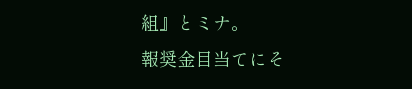組』とミナ。
報奨金目当てにそ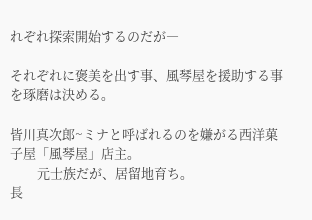れぞれ探索開始するのだが―

それぞれに褒美を出す事、風琴屋を援助する事を琢磨は決める。

皆川真次郎~ミナと呼ばれるのを嫌がる西洋菓子屋「風琴屋」店主。
         元士族だが、居留地育ち。
長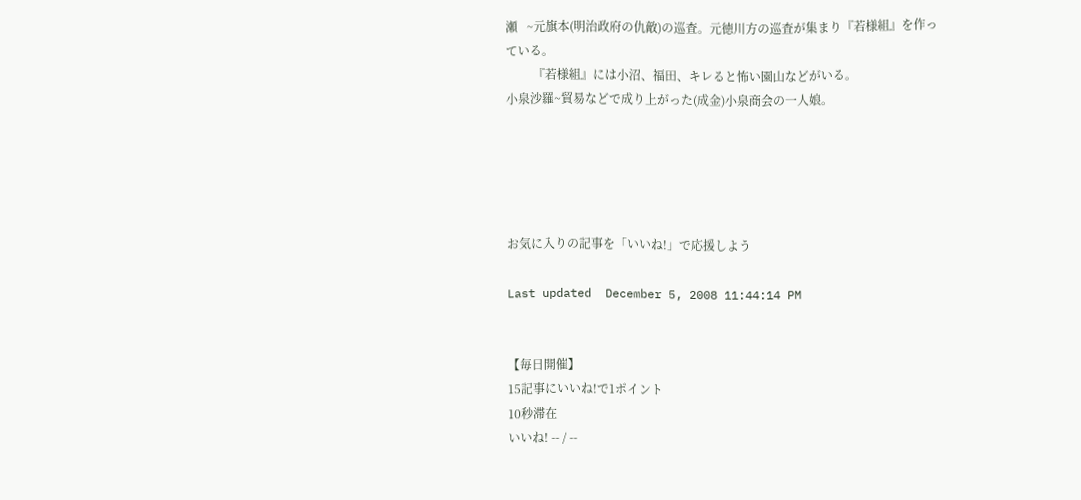瀬   ~元旗本(明治政府の仇敵)の巡査。元徳川方の巡査が集まり『若様組』を作っている。
         『若様組』には小沼、福田、キレると怖い園山などがいる。
小泉沙羅~貿易などで成り上がった(成金)小泉商会の一人娘。





お気に入りの記事を「いいね!」で応援しよう

Last updated  December 5, 2008 11:44:14 PM


【毎日開催】
15記事にいいね!で1ポイント
10秒滞在
いいね! -- / --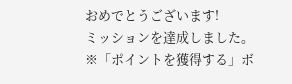おめでとうございます!
ミッションを達成しました。
※「ポイントを獲得する」ボ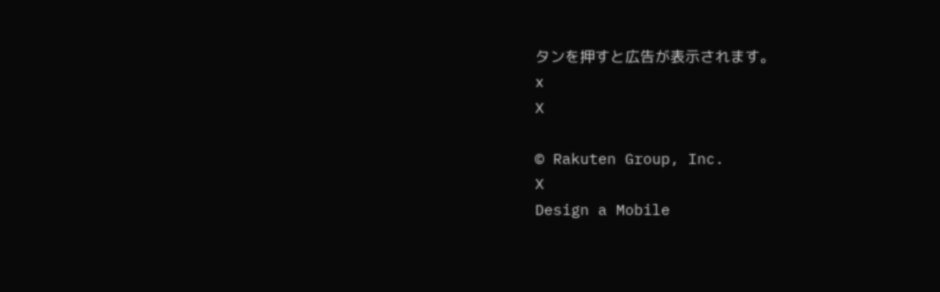タンを押すと広告が表示されます。
x
X

© Rakuten Group, Inc.
X
Design a Mobile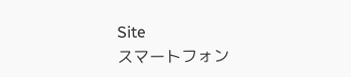Site
スマートフォン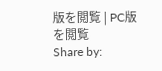版を閲覧 | PC版を閲覧
Share by: